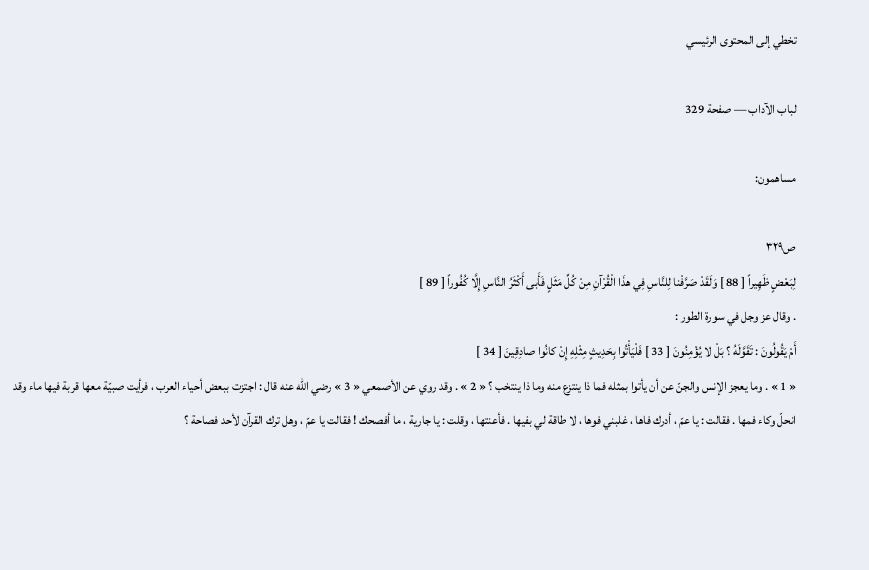تخطي إلى المحتوى الرئيسي

لباب الآداب — صفحة 329

مساهمون:

ص٣٢٩
لِبَعْضٍ ظَهِيراً [ 88 ] وَلَقَدْ صَرَّفْنا لِلنَّاسِ فِي هذَا الْقُرْآنِ مِنْ كُلِّ مَثَلٍ فَأَبى أَكْثَرُ النَّاسِ إِلَّا كُفُوراً [ 89 ]
. وقال عز وجل في سورة الطور :
أَمْ يَقُولُونَ : تَقَوَّلَهُ ؟ بَلْ لا يُؤْمِنُونَ [ 33 ] فَلْيَأْتُوا بِحَدِيثٍ مِثْلِهِ إِنْ كانُوا صادِقِينَ [ 34 ]
« 1 » . وما يعجز الإنس والجنّ عن أن يأتوا بمثله فما ذا ينتزع منه وما ذا ينتخب ؟ « 2 » . وقد روي عن الأصمعي « 3 » رضي اللّه عنه قال : اجتزت ببعض أحياء العرب ، فرأيت صبيّة معها قربة فيها ماء وقد انحلّ وكاء فمها . فقالت : يا عمّ ، أدرك فاها ، غلبني فوها ، لا طاقة لي بفيها . فأعنتها ، وقلت : يا جارية ، ما أفصحك ! فقالت يا عمّ ، وهل ترك القرآن لأحد فصاحة ؟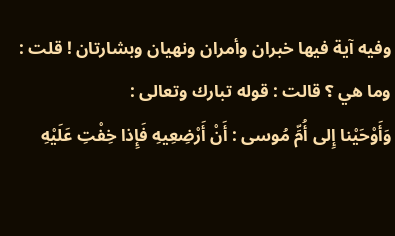وفيه آية فيها خبران وأمران ونهيان وبشارتان ! قلت : وما هي ؟ قالت : قوله تبارك وتعالى :
وَأَوْحَيْنا إِلى أُمِّ مُوسى : أَنْ أَرْضِعِيهِ فَإِذا خِفْتِ عَلَيْهِ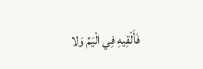فَأَلْقِيهِ فِي الْيَمِّ وَلا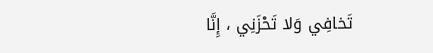تَخافِي وَلا تَحْزَنِي ، إِنَّا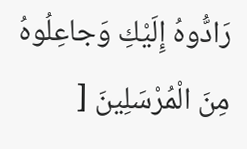رَادُّوهُ إِلَيْكِ وَجاعِلُوهُ مِنَ الْمُرْسَلِينَ [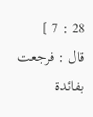28 : 7 ]
قال : فرجعت بفائدة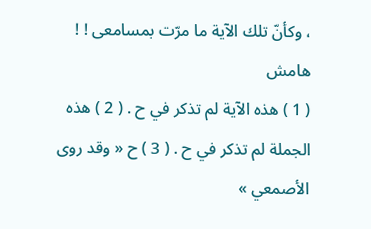، وكأنّ تلك الآية ما مرّت بمسامعى ! !
هامش
( 1 ) هذه الآية لم تذكر في ح . ( 2 ) هذه الجملة لم تذكر في ح . ( 3 ) ح « وقد روى الأصمعي »